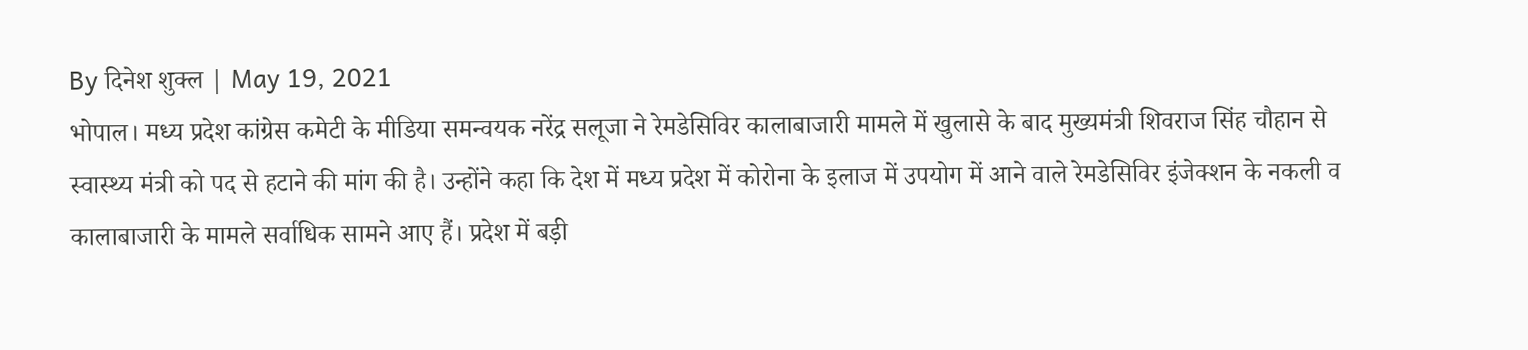By दिनेश शुक्ल | May 19, 2021
भोपाल। मध्य प्रदेश कांग्रेस कमेटी के मीडिया समन्वयक नरेंद्र सलूजा ने रेमडेसिविर कालाबाजारी मामले में खुलासे के बाद मुख्यमंत्री शिवराज सिंह चौहान से स्वास्थ्य मंत्री को पद से हटाने की मांग की है। उन्होंने कहा कि देश में मध्य प्रदेश में कोरोना के इलाज में उपयोग में आने वाले रेमडेसिविर इंजेक्शन के नकली व कालाबाजारी के मामले सर्वाधिक सामने आए हैं। प्रदेश में बड़ी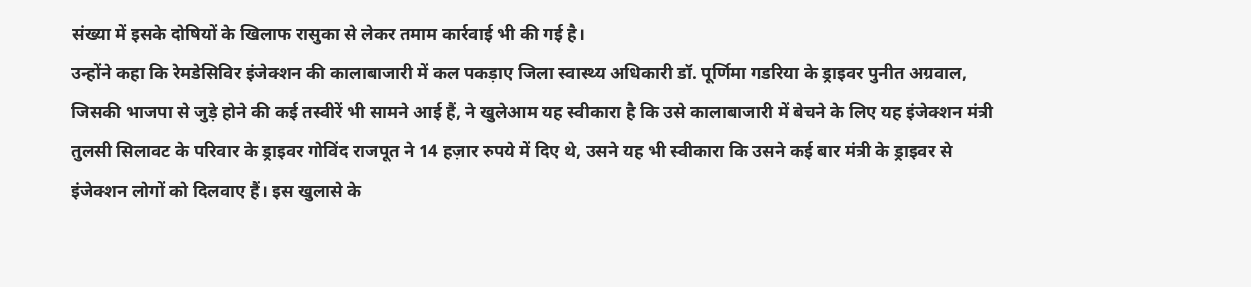संख्या में इसके दोषियों के खिलाफ रासुका से लेकर तमाम कार्रवाई भी की गई है।
उन्होंने कहा कि रेमडेसिविर इंजेक्शन की कालाबाजारी में कल पकड़ाए जिला स्वास्थ्य अधिकारी डॉ. पूर्णिमा गडरिया के ड्राइवर पुनीत अग्रवाल, जिसकी भाजपा से जुड़े होने की कई तस्वीरें भी सामने आई हैं, ने खुलेआम यह स्वीकारा है कि उसे कालाबाजारी में बेचने के लिए यह इंजेक्शन मंत्री तुलसी सिलावट के परिवार के ड्राइवर गोविंद राजपूत ने 14 हज़ार रुपये में दिए थे, उसने यह भी स्वीकारा कि उसने कई बार मंत्री के ड्राइवर से इंजेक्शन लोगों को दिलवाए हैं। इस खुलासे के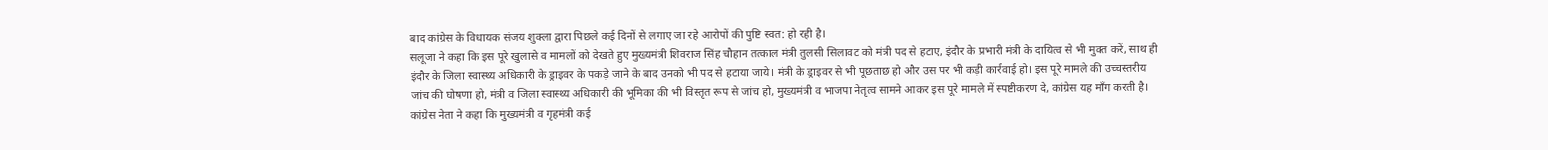बाद कांग्रेस के विधायक संजय शुक्ला द्वारा पिछले कई दिनों से लगाए जा रहे आरोपों की पुष्टि स्वत: हो रही है।
सलूजा ने कहा कि इस पूरे खुलासे व मामलों को देखते हुए मुख्यमंत्री शिवराज सिंह चौहान तत्काल मंत्री तुलसी सिलावट को मंत्री पद से हटाए, इंदौर के प्रभारी मंत्री के दायित्व से भी मुक्त करें, साथ ही इंदौर के जिला स्वास्थ्य अधिकारी के ड्राइवर के पकड़े जाने के बाद उनको भी पद से हटाया जाये। मंत्री के ड्राइवर से भी पूछताछ हो और उस पर भी कड़ी कार्रवाई हो। इस पूरे मामले की उच्चस्तरीय जांच की घोषणा हो, मंत्री व जिला स्वास्थ्य अधिकारी की भूमिका की भी विस्तृत रूप से जांच हो, मुख्यमंत्री व भाजपा नेतृत्व सामने आकर इस पूरे मामले में स्पष्टीकरण दे, कांग्रेस यह माँग करती है।
कांग्रेस नेता ने कहा कि मुख्यमंत्री व गृहमंत्री कई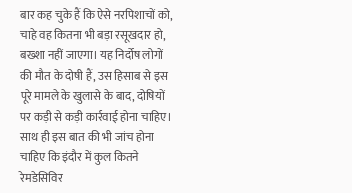बार कह चुके हैं कि ऐसे नरपिशाचों को, चाहे वह कितना भी बड़ा रसूखदार हो, बख्शा नहीं जाएगा। यह निर्दोष लोगों की मौत के दोषी हैं, उस हिसाब से इस पूरे मामले के खुलासे के बाद, दोषियों पर कड़ी से कड़ी कार्रवाई होना चाहिए। साथ ही इस बात की भी जांच होना चाहिए कि इंदौर में कुल कितने रेमडेसिविर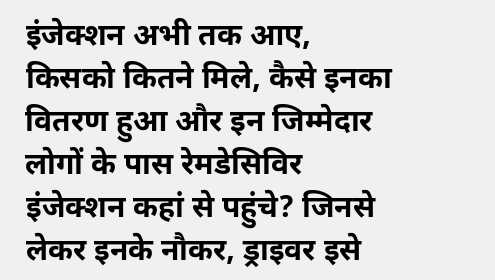इंजेक्शन अभी तक आए, किसको कितने मिले, कैसे इनका वितरण हुआ और इन जिम्मेदार लोगों के पास रेमडेसिविर इंजेक्शन कहां से पहुंचे? जिनसे लेकर इनके नौकर, ड्राइवर इसे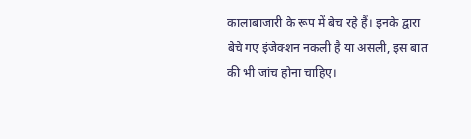कालाबाजारी के रूप में बेच रहे हैं। इनके द्वारा बेचे गए इंजेक्शन नकली है या असली, इस बात की भी जांच होना चाहिए।